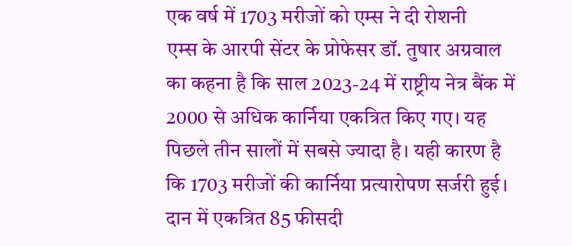एक वर्ष में 1703 मरीजों को एम्स ने दी रोशनी
एम्स के आरपी सेंटर के प्रोफेसर डॉ. तुषार अग्रवाल का कहना है कि साल 2023-24 में राष्ट्रीय नेत्र बैंक में 2000 से अधिक कार्निया एकत्रित किए गए। यह पिछले तीन सालों में सबसे ज्यादा है। यही कारण है कि 1703 मरीजों की कार्निया प्रत्यारोपण सर्जरी हुई। दान में एकत्रित 85 फीसदी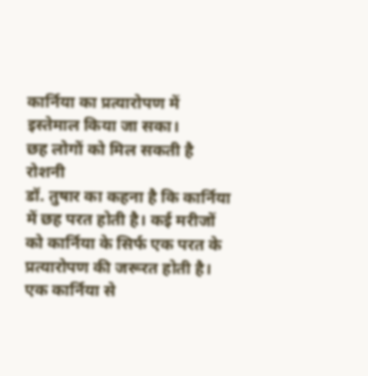कार्निया का प्रत्यारोपण में इस्तेमाल किया जा सका।
छह लोगों को मिल सकती है रोशनी
डॉ. तुषार का कहना है कि कार्निया में छह परत होती है। कई मरीजों को कार्निया के सिर्फ एक परत के प्रत्यारोपण की जरूरत होती है। एक कार्निया से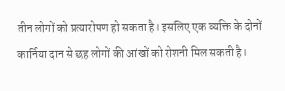तीन लोगों को प्रत्यारोपण हो सकता है। इसलिए एक व्यक्ति के दोनों कार्निया दान से छह लोगों की आंखों को रोशनी मिल सकती है।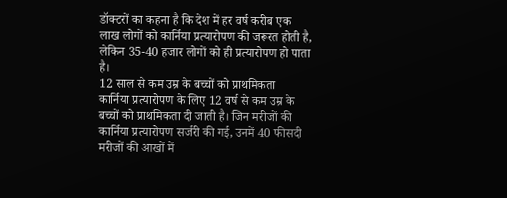डॉक्टरों का कहना है कि देश में हर वर्ष करीब एक लाख लोगों को कार्निया प्रत्यारोपण की जरूरत होती है, लेकिन 35-40 हजार लोगों को ही प्रत्यारोपण हो पाता है।
12 साल से कम उम्र के बच्चों को प्राथमिकता
कार्निया प्रत्यारोपण के लिए 12 वर्ष से कम उम्र के बच्चों को प्राथमिकता दी जाती है। जिन मरीजों की कार्निया प्रत्यारोपण सर्जरी की गई, उनमें 40 फीसदी मरीजों की आखों में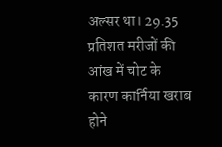अल्सर था। 29.35 प्रतिशत मरीजों की आंख में चोट के कारण कार्निया खराब होने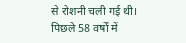से रोशनी चली गई थी। पिछले 58 वर्षों में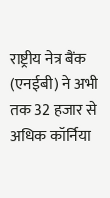राष्ट्रीय नेत्र बैंक (एनईबी) ने अभी तक 32 हजार से अधिक कॉर्निया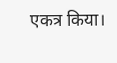एकत्र किया।